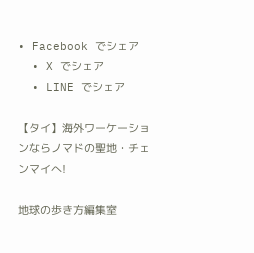• Facebook でシェア
  • X でシェア
  • LINE でシェア

【タイ】海外ワーケーションならノマドの聖地・チェンマイへ!

地球の歩き方編集室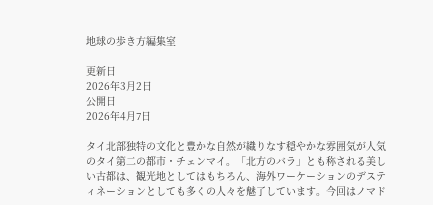地球の歩き方編集室

更新日
2026年3月2日
公開日
2026年4月7日

タイ北部独特の文化と豊かな自然が織りなす穏やかな雰囲気が人気のタイ第二の都市・チェンマイ。「北方のバラ」とも称される美しい古都は、観光地としてはもちろん、海外ワーケーションのデスティネーションとしても多くの人々を魅了しています。今回はノマド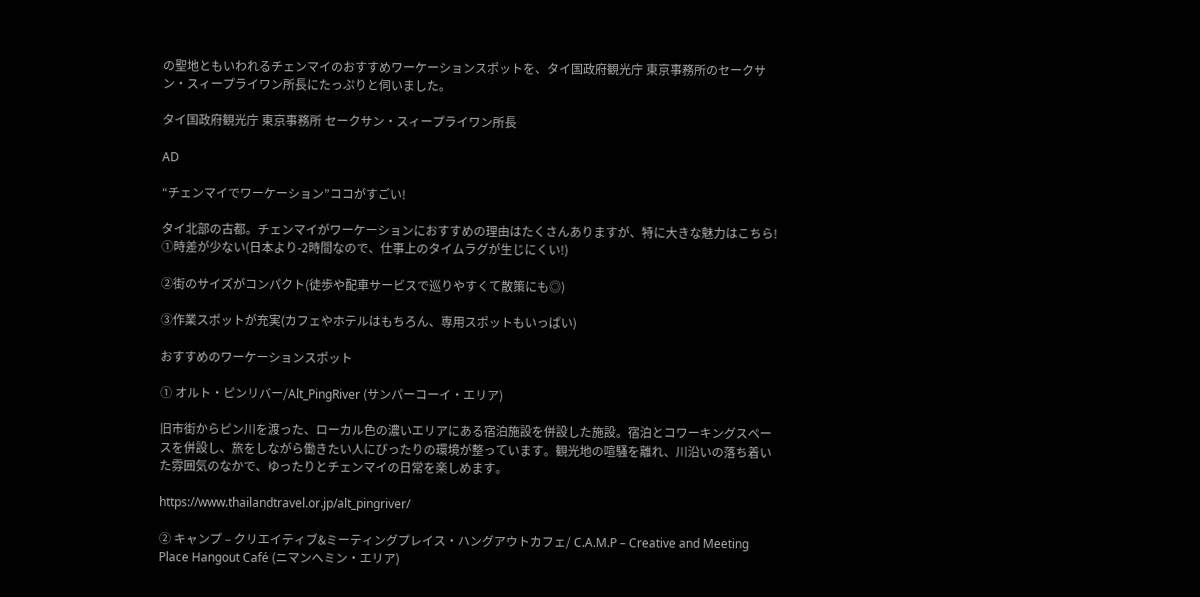の聖地ともいわれるチェンマイのおすすめワーケーションスポットを、タイ国政府観光庁 東京事務所のセークサン・スィープライワン所長にたっぷりと伺いました。

タイ国政府観光庁 東京事務所 セークサン・スィープライワン所長

AD

“チェンマイでワーケーション”ココがすごい!

タイ北部の古都。チェンマイがワーケーションにおすすめの理由はたくさんありますが、特に大きな魅力はこちら!
①時差が少ない(日本より-2時間なので、仕事上のタイムラグが生じにくい!)

②街のサイズがコンパクト(徒歩や配車サービスで巡りやすくて散策にも◎)

③作業スポットが充実(カフェやホテルはもちろん、専用スポットもいっぱい)

おすすめのワーケーションスポット

① オルト・ピンリバー/Alt_PingRiver (サンパーコーイ・エリア)

旧市街からピン川を渡った、ローカル色の濃いエリアにある宿泊施設を併設した施設。宿泊とコワーキングスペースを併設し、旅をしながら働きたい人にぴったりの環境が整っています。観光地の喧騒を離れ、川沿いの落ち着いた雰囲気のなかで、ゆったりとチェンマイの日常を楽しめます。

https://www.thailandtravel.or.jp/alt_pingriver/

② キャンプ – クリエイティブ&ミーティングプレイス・ハングアウトカフェ/ C.A.M.P – Creative and Meeting Place Hangout Café (ニマンへミン・エリア)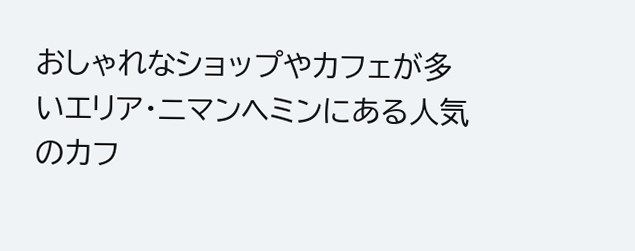おしゃれなショップやカフェが多いエリア・ニマンヘミンにある人気のカフ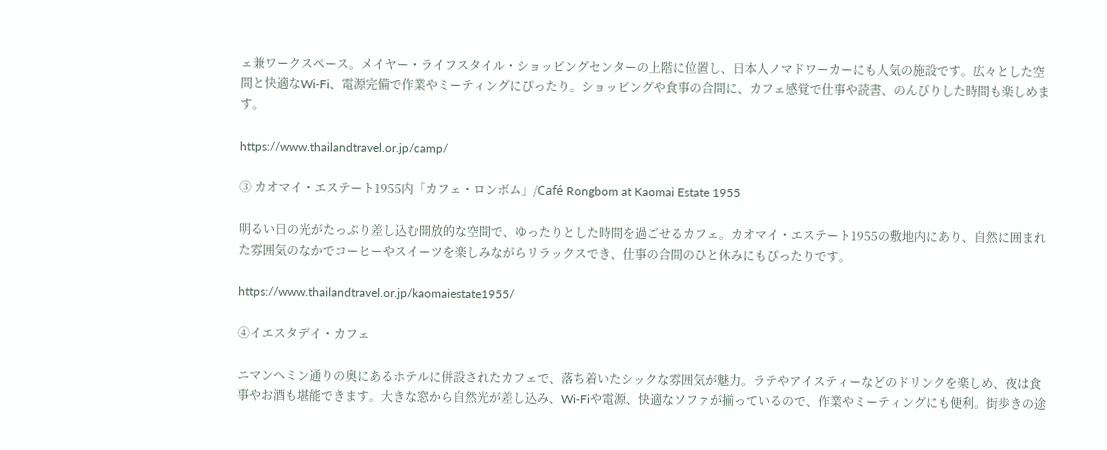ェ兼ワークスペース。メイヤー・ライフスタイル・ショッピングセンターの上階に位置し、日本人ノマドワーカーにも人気の施設です。広々とした空間と快適なWi‑Fi、電源完備で作業やミーティングにぴったり。ショッピングや食事の合間に、カフェ感覚で仕事や読書、のんびりした時間も楽しめます。

https://www.thailandtravel.or.jp/camp/

③ カオマイ・エステート1955内「カフェ・ロンボム」/Café Rongbom at Kaomai Estate 1955

明るい日の光がたっぷり差し込む開放的な空間で、ゆったりとした時間を過ごせるカフェ。カオマイ・エステート1955の敷地内にあり、自然に囲まれた雰囲気のなかでコーヒーやスイーツを楽しみながらリラックスでき、仕事の合間のひと休みにもぴったりです。

https://www.thailandtravel.or.jp/kaomaiestate1955/

④イエスタデイ・カフェ

ニマンへミン通りの奥にあるホテルに併設されたカフェで、落ち着いたシックな雰囲気が魅力。ラテやアイスティーなどのドリンクを楽しめ、夜は食事やお酒も堪能できます。大きな窓から自然光が差し込み、Wi‑Fiや電源、快適なソファが揃っているので、作業やミーティングにも便利。街歩きの途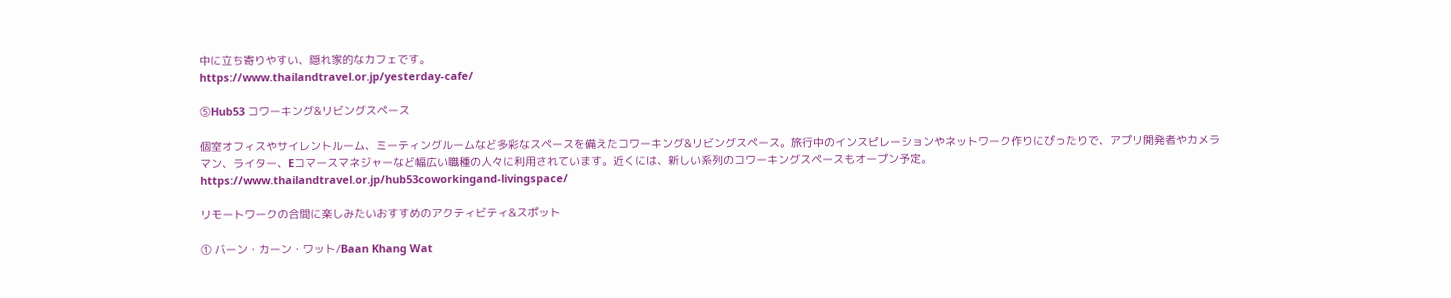中に立ち寄りやすい、隠れ家的なカフェです。
https://www.thailandtravel.or.jp/yesterday-cafe/

⑤Hub53 コワーキング&リビングスペース

個室オフィスやサイレントルーム、ミーティングルームなど多彩なスペースを備えたコワーキング&リビングスペース。旅行中のインスピレーションやネットワーク作りにぴったりで、アプリ開発者やカメラマン、ライター、Eコマースマネジャーなど幅広い職種の人々に利用されています。近くには、新しい系列のコワーキングスペースもオープン予定。
https://www.thailandtravel.or.jp/hub53coworkingand-livingspace/

リモートワークの合間に楽しみたいおすすめのアクティビティ&スポット

① バーン・カーン・ワット/Baan Khang Wat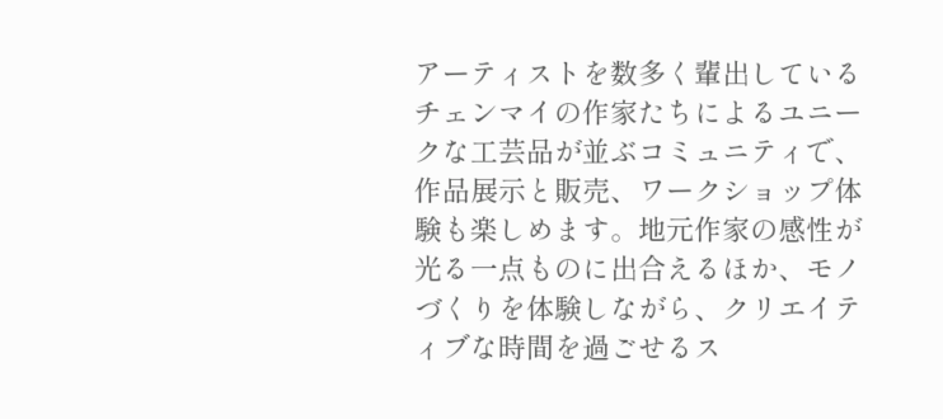アーティストを数多く輩出しているチェンマイの作家たちによるユニークな工芸品が並ぶコミュニティで、作品展示と販売、ワークショップ体験も楽しめます。地元作家の感性が光る一点ものに出合えるほか、モノづくりを体験しながら、クリエイティブな時間を過ごせるス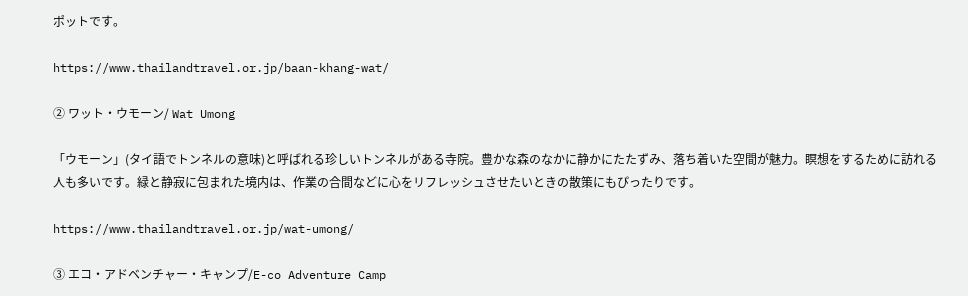ポットです。

https://www.thailandtravel.or.jp/baan-khang-wat/

② ワット・ウモーン/ Wat Umong

「ウモーン」(タイ語でトンネルの意味)と呼ばれる珍しいトンネルがある寺院。豊かな森のなかに静かにたたずみ、落ち着いた空間が魅力。瞑想をするために訪れる人も多いです。緑と静寂に包まれた境内は、作業の合間などに心をリフレッシュさせたいときの散策にもぴったりです。

https://www.thailandtravel.or.jp/wat-umong/

③ エコ・アドベンチャー・キャンプ/E-co Adventure Camp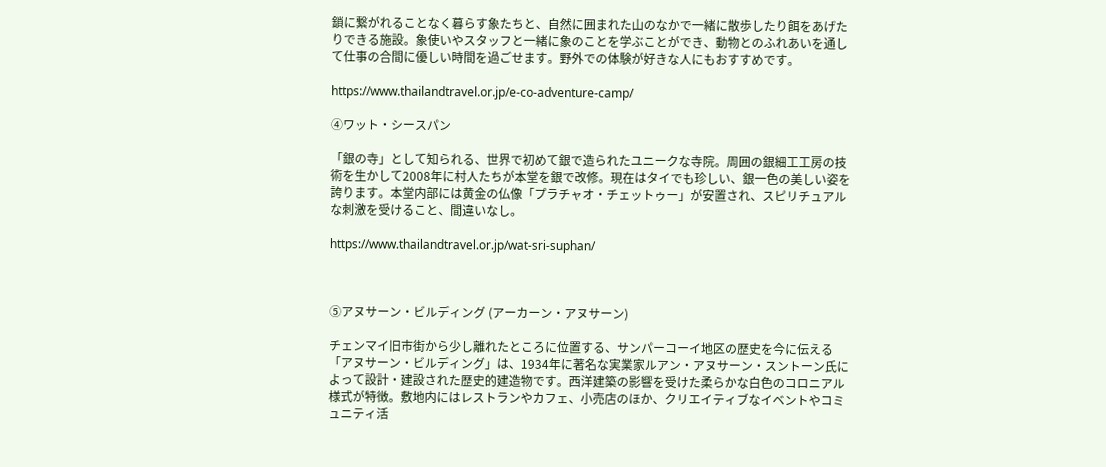鎖に繋がれることなく暮らす象たちと、自然に囲まれた山のなかで一緒に散歩したり餌をあげたりできる施設。象使いやスタッフと一緒に象のことを学ぶことができ、動物とのふれあいを通して仕事の合間に優しい時間を過ごせます。野外での体験が好きな人にもおすすめです。

https://www.thailandtravel.or.jp/e-co-adventure-camp/

④ワット・シースパン

「銀の寺」として知られる、世界で初めて銀で造られたユニークな寺院。周囲の銀細工工房の技術を生かして2008年に村人たちが本堂を銀で改修。現在はタイでも珍しい、銀一色の美しい姿を誇ります。本堂内部には黄金の仏像「プラチャオ・チェットゥー」が安置され、スピリチュアルな刺激を受けること、間違いなし。

https://www.thailandtravel.or.jp/wat-sri-suphan/



⑤アヌサーン・ビルディング (アーカーン・アヌサーン)

チェンマイ旧市街から少し離れたところに位置する、サンパーコーイ地区の歴史を今に伝える「アヌサーン・ビルディング」は、1934年に著名な実業家ルアン・アヌサーン・スントーン氏によって設計・建設された歴史的建造物です。西洋建築の影響を受けた柔らかな白色のコロニアル様式が特徴。敷地内にはレストランやカフェ、小売店のほか、クリエイティブなイベントやコミュニティ活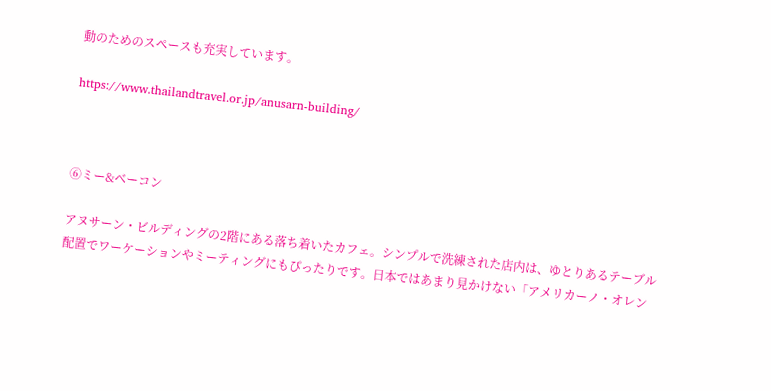動のためのスペースも充実しています。

https://www.thailandtravel.or.jp/anusarn-building/



⑥ミー&ベーコン

アヌサーン・ビルディングの2階にある落ち着いたカフェ。シンプルで洗練された店内は、ゆとりあるテーブル配置でワーケーションやミーティングにもぴったりです。日本ではあまり見かけない「アメリカーノ・オレン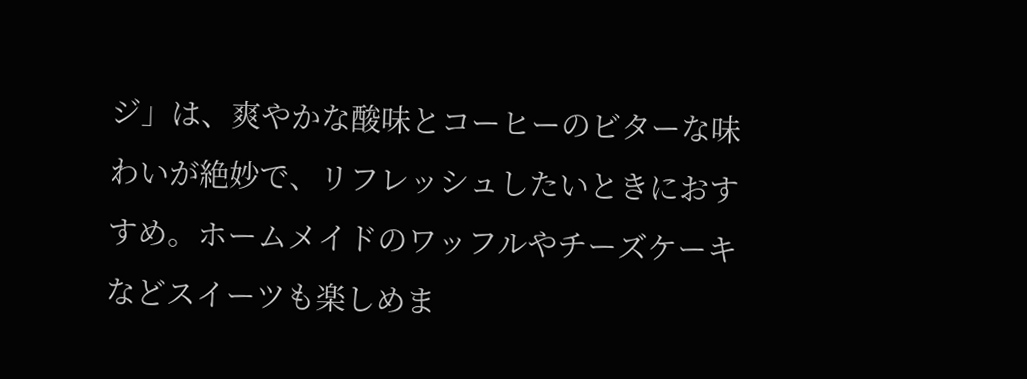ジ」は、爽やかな酸味とコーヒーのビターな味わいが絶妙で、リフレッシュしたいときにおすすめ。ホームメイドのワッフルやチーズケーキなどスイーツも楽しめま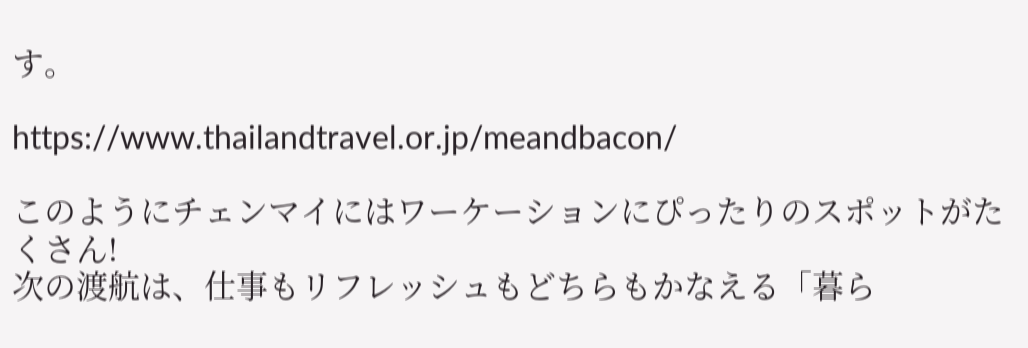す。

https://www.thailandtravel.or.jp/meandbacon/

このようにチェンマイにはワーケーションにぴったりのスポットがたくさん!
次の渡航は、仕事もリフレッシュもどちらもかなえる「暮ら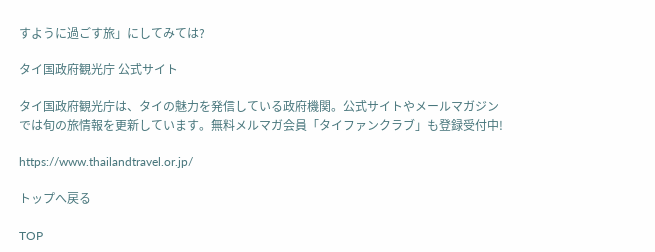すように過ごす旅」にしてみては?

タイ国政府観光庁 公式サイト

タイ国政府観光庁は、タイの魅力を発信している政府機関。公式サイトやメールマガジンでは旬の旅情報を更新しています。無料メルマガ会員「タイファンクラブ」も登録受付中!

https://www.thailandtravel.or.jp/

トップへ戻る

TOP